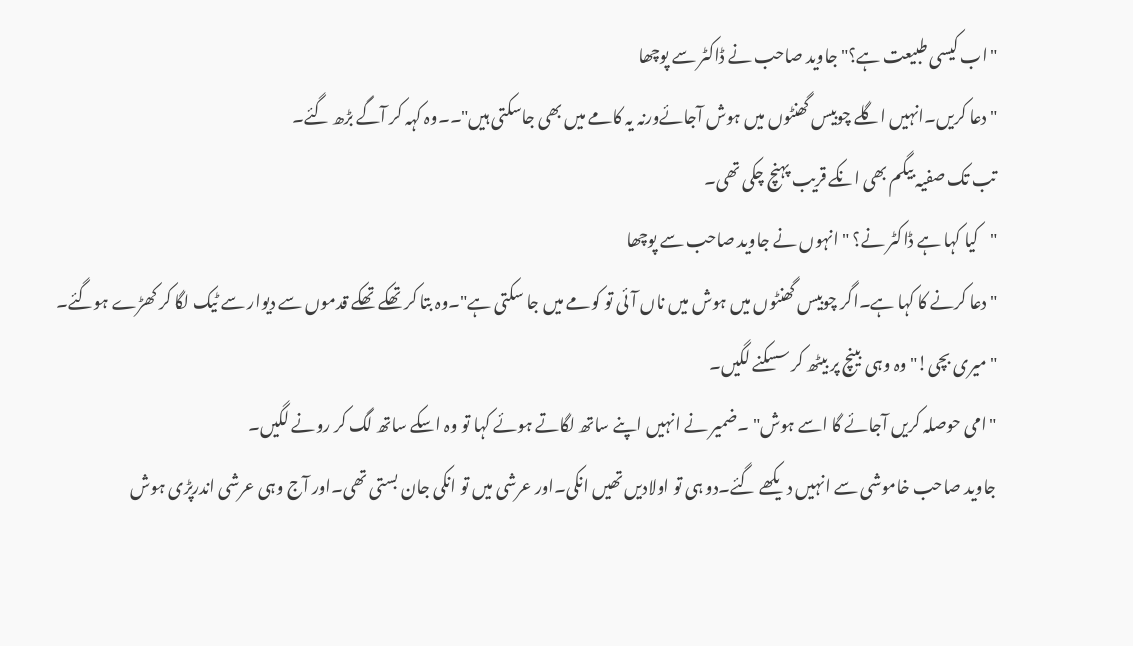"اب کیسی طبیعت ہے؟" جاوید صاحب نے ڈاکٹر سے پوچھا
"دعا کریں۔انہیں اگلے چوبیس گھنٹوں میں ہوش آجائےورنہ یہ کامے میں بھی جاسکتی ہیں"۔۔وہ کہہ کر آگے بڑھ گئے۔
تب تک صفیہ بیگم بھی انکے قریب پہنچ چکی تھی۔
"کیا کہا ہے ڈاکٹر نے؟ " انہوں نے جاوید صاحب سے پوچھا
"دعا کرنے کا کہا ہے۔اگر چوبیس گھنٹوں میں ہوش میں ناں آئی تو کومے میں جا سکتی ہے"۔وہ بتا کر تھکے تھکے قدموں سے دیوار سے ٹیک لگا کر کھڑے ہوگئے۔
"میری بچی!" وہ وہی بینچ پر بیٹھ کر سسکنے لگیں۔
"امی حوصلہ کریں آجائے گا اسے ہوش" ۔ضمیر نے انہیں اپنے ساتھ لگاتے ہوئے کہا تو وہ اسکے ساتھ لگ کر رونے لگیں۔
جاوید صاحب خاموشی سے انہیں دیکھے گئے۔دو ہی تو اولادیں تھیں انکی۔اور عرشی میں تو انکی جان بستی تھی۔اور آج وہی عرشی اندرپڑی ہوش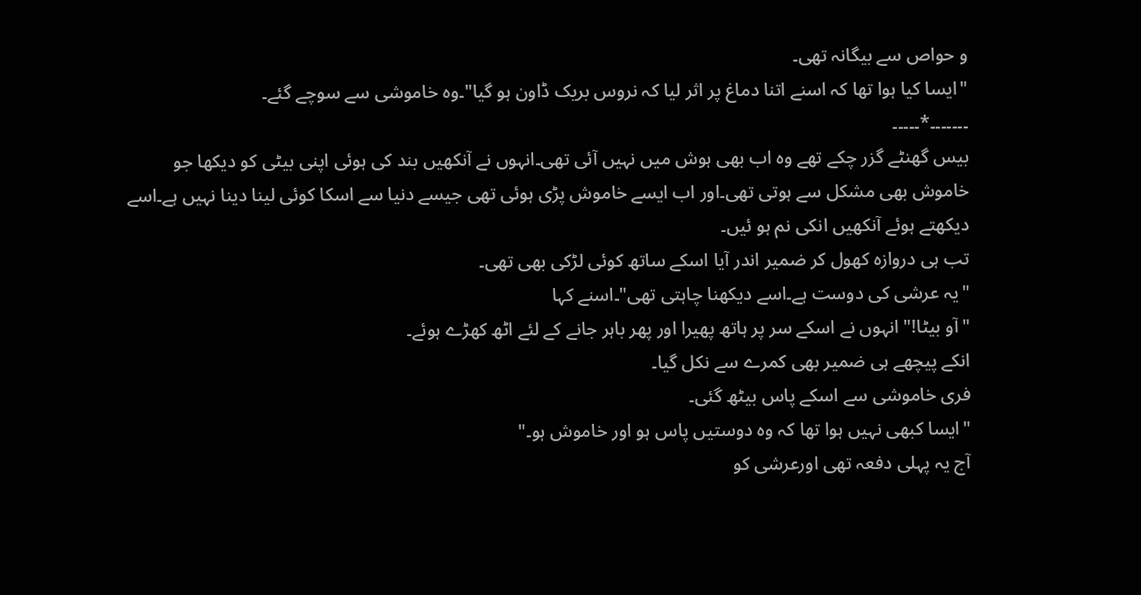و حواص سے بیگانہ تھی۔
"ایسا کیا ہوا تھا کہ اسنے اتنا دماغ پر اثر لیا کہ نروس بریک ڈاون ہو گیا"۔وہ خاموشی سے سوچے گئے۔
۔۔۔۔۔۔۔*۔۔۔۔۔
بیس گھنٹے گزر چکے تھے وہ اب بھی ہوش میں نہیں آئی تھی۔انہوں نے آنکھیں بند کی ہوئی اپنی بیٹی کو دیکھا جو خاموش بھی مشکل سے ہوتی تھی۔اور اب ایسے خاموش پڑی ہوئی تھی جیسے دنیا سے اسکا کوئی لینا دینا نہیں ہے۔اسے دیکھتے ہوئے آنکھیں انکی نم ہو ئیں۔
تب ہی دروازہ کھول کر ضمیر اندر آیا اسکے ساتھ کوئی لڑکی بھی تھی۔
"یہ عرشی کی دوست ہے۔اسے دیکھنا چاہتی تھی"۔اسنے کہا
"آو بیٹا!" انہوں نے اسکے سر پر ہاتھ پھیرا اور پھر باہر جانے کے لئے اٹھ کھڑے ہوئے۔
انکے پیچھے ہی ضمیر بھی کمرے سے نکل گیا۔
فری خاموشی سے اسکے پاس بیٹھ گئی۔
"ایسا کبھی نہیں ہوا تھا کہ وہ دوستیں پاس ہو اور خاموش ہو۔"
آج یہ پہلی دفعہ تھی اورعرشی کو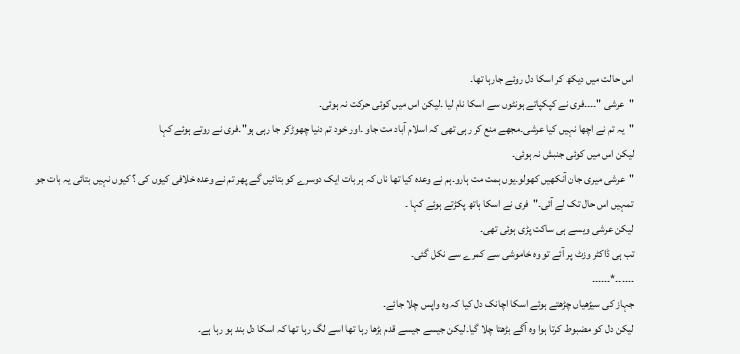اس حالت میں دیکھ کر اسکا دل روئے جارہا تھا۔
"عرشی "۔۔۔۔فری نے کپکپاتے ہونٹوں سے اسکا نام لیا ۔لیکن اس میں کوئی حرکت نہ ہوئی۔
"یہ تم نے اچھا نہیں کیا عرشی۔مجھے منع کر رہی تھی کہ اسلام آباد مت جاو ۔اور خود تم دنیا چھوڑکر جا رہی ہو"۔فری نے روتے ہوئے کہا
لیکن اس میں کوئی جنبش نہ ہوئی۔
"عرشی میری جان آنکھیں کھولو۔یوں ہمت مت ہارو۔ہم نے وعدہ کیا تھا ناں کہ ہر بات ایک دوسرے کو بتائیں گے پھر تم نے وعدہ خلافی کیوں کی ؟ کیوں نہیں بتائی یہ بات جو تمہیں اس حال تک لے آئی۔"فری نے اسکا ہاتھ پکڑتے ہوئے کہا ۔
لیکن عرشی ویسے ہی ساکت پڑی ہوئی تھی۔
تب ہی ڈاکٹر وزٹ پر آئے تو وہ خاموشی سے کمرے سے نکل گئی۔
۔۔۔۔۔۔*۔۔۔۔۔۔
جہاز کی سیڑھیاں چڑھتے ہوئے اسکا اچانک دل کیا کہ وہ واپس چلا جائے۔
لیکن دل کو مضبوط کرتا ہوا وہ آگے بڑھتا چلا گیا۔لیکن جیسے جیسے قدم بڑھا رہا تھا اسے لگ رہا تھا کہ اسکا دل بند ہو رہا ہے۔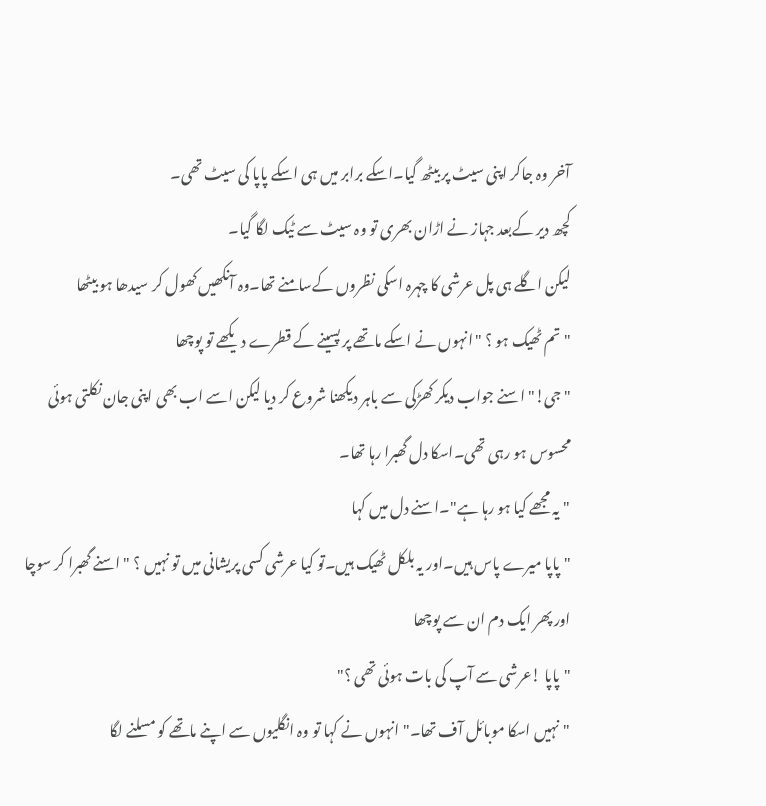آخر وہ جاکر اپنی سیٹ پر بیٹھ گیا۔اسکے برابر میں ہی اسکے پاپا کی سیٹ تھی۔
کچھ دیر کےبعد جہاز نے اڑان بھری تو وہ سیٹ سے ٹیک لگا گیا۔
لیکن اگلے ہی پل عرشی کا چہرہ اسکی نظروں کےسامنے تھا۔وہ آنکھیں کھول کر سیدھا ہو بیٹھا
"تم ٹھیک ہو ؟ "انہوں نے اسکے ماتھے پر پسینے کے قطرے دیکھے تو پوچھا
"جی!" اسنے جواب دیکر کھڑکی سے باہر دیکھنا شروع کر دیا لیکن اسے اب بھی اپنی جان نکلتی ہوئی محسوس ہو رہی تھی۔اسکا دل گھبرا رہا تھا۔
"یہ مجھے کیا ہو رہا ہے"۔اسنے دل میں کہا
"پاپا میرے پاس ہیں۔اور یہ بلکل ٹھیک ہیں۔تو کیا عرشی کسی پریشانی میں تو نہیں ؟ " اسنے گھبرا کر سوچا اور پھر ایک دم ان سے پوچھا
"پاپا !عرشی سے آپ کی بات ہوئی تھی ؟"
"نہیں اسکا موبائل آف تھا۔" انہوں نے کہا تو وہ انگلیوں سے اپنے ماتھے کو مسلنے لگا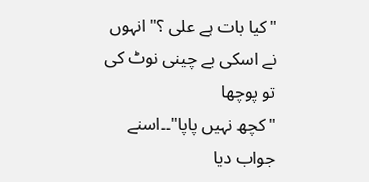"کیا بات ہے علی ؟" انہوں نے اسکی بے چینی نوٹ کی تو پوچھا
"کچھ نہیں پاپا"۔۔اسنے جواب دیا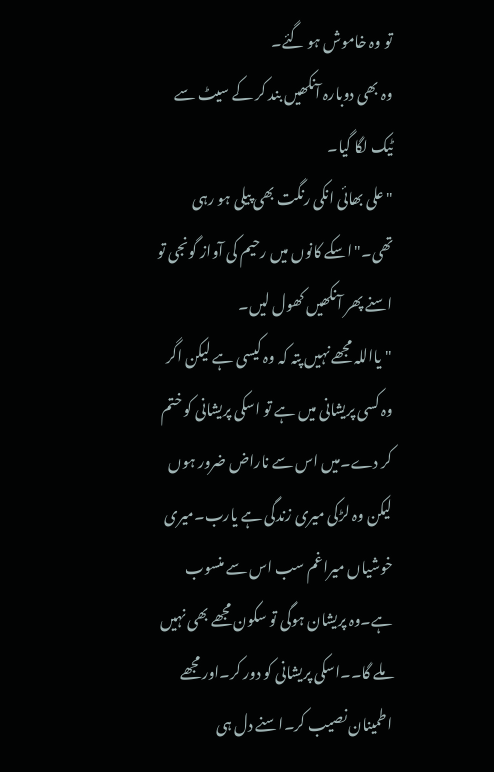تو وہ خاموش ہو گئے۔
وہ بھی دوبارہ آنکھیں بند کر کے سیٹ سے ٹیک لگا گیا۔
"علی بھائی انکی رنگت بھی پیلی ہو رہی تھی۔"اسکے کانوں میں رحیم کی آواز گونجی تو اسنے پھر آنکھیں کھول لیں۔
"یااللہ مجھے نہیں پتہ کہ وہ کیسی ہے لیکن اگر وہ کسی پریشانی میں ہے تو اسکی پریشانی کو ختم کر دے۔میں اس سے ناراض ضرور ہوں لیکن وہ لڑکی میری زندگی ہے یارب۔میری خوشیاں میراغم سب اس سے منسوب ہے۔وہ پریشان ہوگی تو سکون مجھے بھی نہیں ملے گا۔۔اسکی پریشانی کو دور کر۔اور مجھے اطمینان نصیب کر۔اسنے دل ہی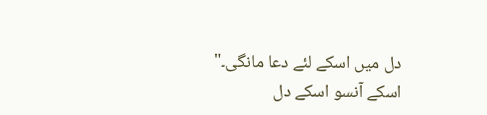دل میں اسکے لئے دعا مانگی۔"
اسکے آنسو اسکے دل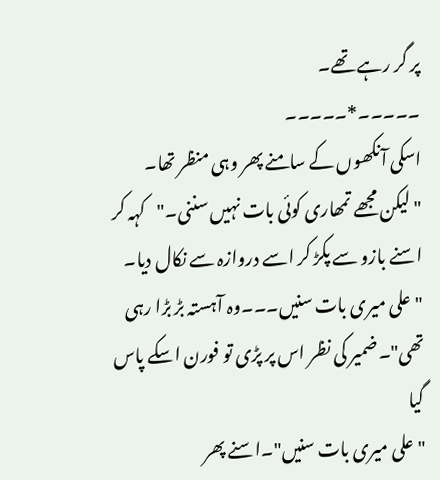پر گر رہے تھے۔
۔۔۔۔۔*۔۔۔۔۔
اسکی آنکھوں کے سامنے پھر وہی منظر تھا۔
"لیکن مجھے تمھاری کوئی بات نہیں سننی۔"کہہ کر اسنے بازو سے پکڑ کر اسے دروازہ سے نکال دیا۔
"علی میری بات سنیں۔۔۔وہ آہستہ بڑ بڑا رہی تھی"۔ضمیر کی نظر اس پر پڑی تو فورن اسکے پاس گیا
"علی میری بات سنیں"۔اسنے پھر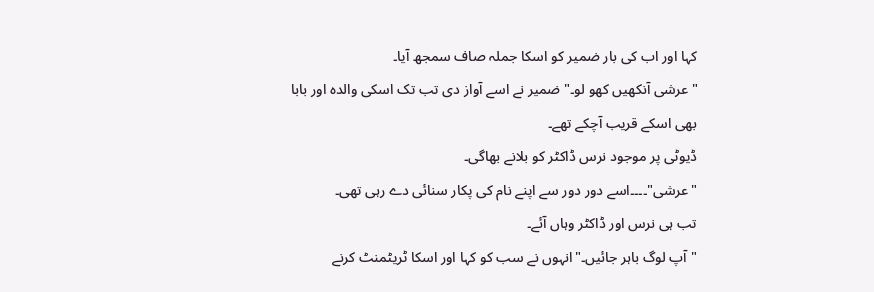کہا اور اب کی بار ضمیر کو اسکا جملہ صاف سمجھ آیا۔
"عرشی آنکھیں کھو لو۔" ضمیر نے اسے آواز دی تب تک اسکی والدہ اور بابا بھی اسکے قریب آچکے تھے۔
ڈیوٹی پر موجود نرس ڈاکٹر کو بلانے بھاگی۔
"عرشی"۔۔۔۔اسے دور دور سے اپنے نام کی پکار سنائی دے رہی تھی۔
تب ہی نرس اور ڈاکٹر وہاں آئے۔
"آپ لوگ باہر جائیں۔"انہوں نے سب کو کہا اور اسکا ٹریٹمنٹ کرنے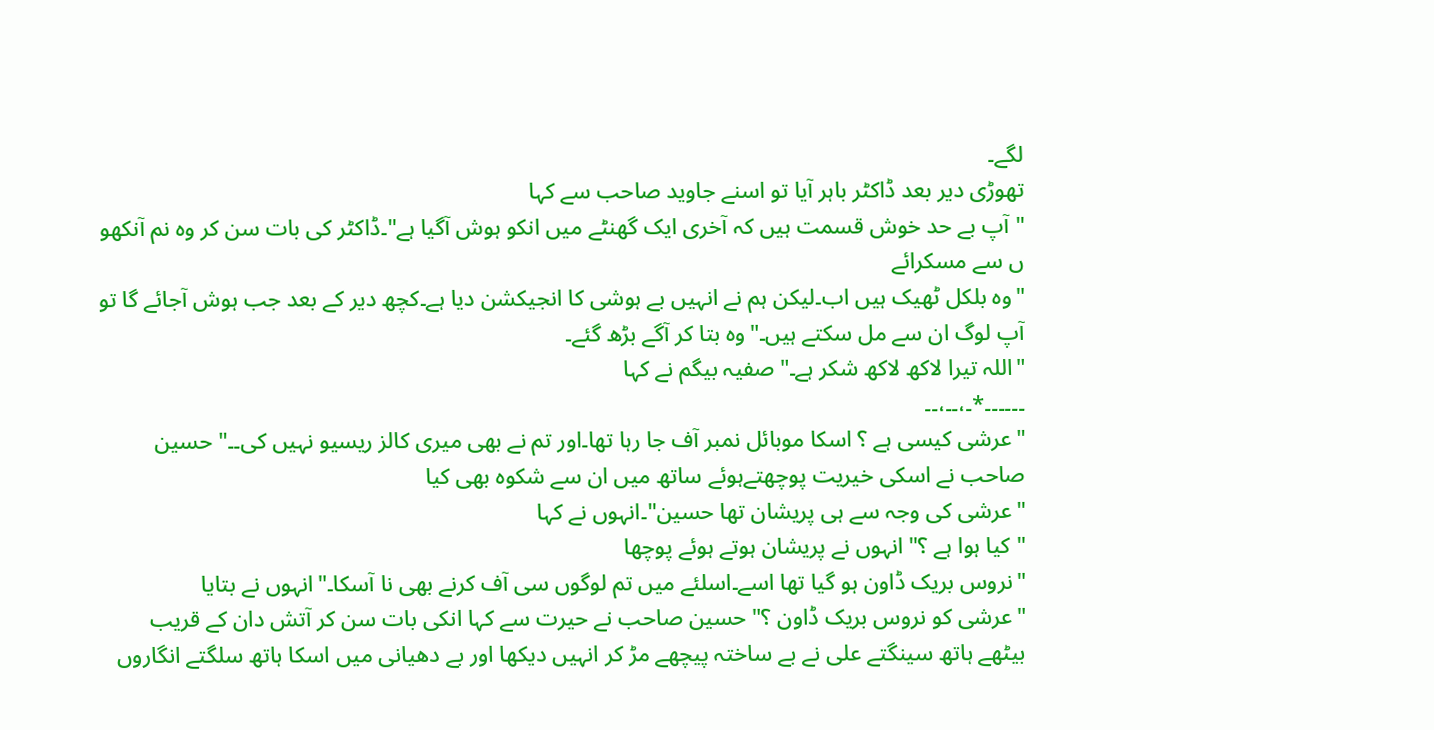لگے۔
تھوڑی دیر بعد ڈاکٹر باہر آیا تو اسنے جاوید صاحب سے کہا
"آپ بے حد خوش قسمت ہیں کہ آخری ایک گھنٹے میں انکو ہوش آگیا ہے"۔ڈاکٹر کی بات سن کر وہ نم آنکھو ں سے مسکرائے
"وہ بلکل ٹھیک ہیں اب۔لیکن ہم نے انہیں بے ہوشی کا انجیکشن دیا ہے۔کچھ دیر کے بعد جب ہوش آجائے گا تو آپ لوگ ان سے مل سکتے ہیں۔"وہ بتا کر آگے بڑھ گئے۔
"اللہ تیرا لاکھ لاکھ شکر ہے۔"صفیہ بیگم نے کہا
۔۔۔۔۔۔*۔،۔۔،۔۔
"عرشی کیسی ہے ؟ اسکا موبائل نمبر آف جا رہا تھا۔اور تم نے بھی میری کالز ریسیو نہیں کی۔۔" حسین صاحب نے اسکی خیریت پوچھتےہوئے ساتھ میں ان سے شکوہ بھی کیا
"عرشی کی وجہ سے ہی پریشان تھا حسین"۔انہوں نے کہا
"کیا ہوا ہے ؟" انہوں نے پریشان ہوتے ہوئے پوچھا
"نروس بریک ڈاون ہو گیا تھا اسے۔اسلئے میں تم لوگوں سی آف کرنے بھی نا آسکا۔"انہوں نے بتایا
"عرشی کو نروس بریک ڈاون ؟" حسین صاحب نے حیرت سے کہا انکی بات سن کر آتش دان کے قریب بیٹھے ہاتھ سینگتے علی نے بے ساختہ پیچھے مڑ کر انہیں دیکھا اور بے دھیانی میں اسکا ہاتھ سلگتے انگاروں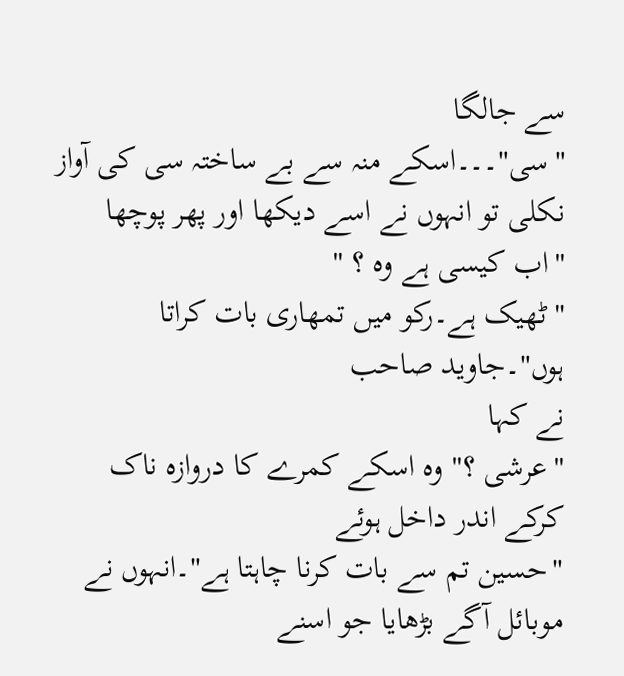سے جالگا
"سی"۔۔۔اسکے منہ سے بے ساختہ سی کی آواز نکلی تو انہوں نے اسے دیکھا اور پھر پوچھا
"اب کیسی ہے وہ ؟ "
"ٹھیک ہے۔رکو میں تمھاری بات کراتا ہوں"۔جاوید صاحب
نے کہا
"عرشی ؟" وہ اسکے کمرے کا دروازہ ناک کرکے اندر داخل ہوئے
"حسین تم سے بات کرنا چاہتا ہے"۔انہوں نے موبائل آگے بڑھایا جو اسنے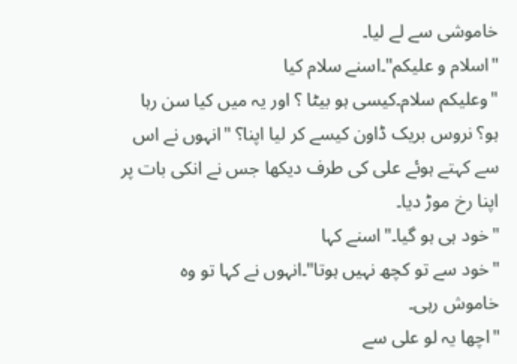خاموشی سے لے لیا۔
"اسلام و علیکم"۔اسنے سلام کیا
"وعلیکم سلام۔کیسی ہو بیٹا ؟ اور یہ میں کیا سن رہا ہو؟ نروس بریک ڈاون کیسے کر لیا اپنا؟ "انہوں نے اس سے کہتے ہوئے علی کی طرف دیکھا جس نے انکی بات پر اپنا رخ موڑ دیا۔
"خود ہی ہو گیا۔"اسنے کہا
"خود سے تو کچھ نہیں ہوتا"۔انہوں نے کہا تو وہ خاموش رہی۔
"اچھا یہ لو علی سے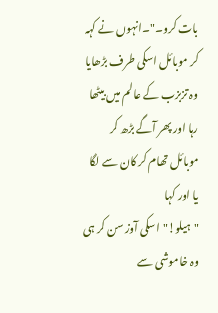بات کرو۔"۔انہوں نے کہہ کر موبائل اسکی طرف بڑھایا وہ تزبزب کے عالم میں بیٹھا رہا اور پھر آگے بڑھ کر موبائل تھام کر کان سے لگا یا اور کہا
"ہیلو!"اسکی آوز سن کر ہی وہ خاموشی سے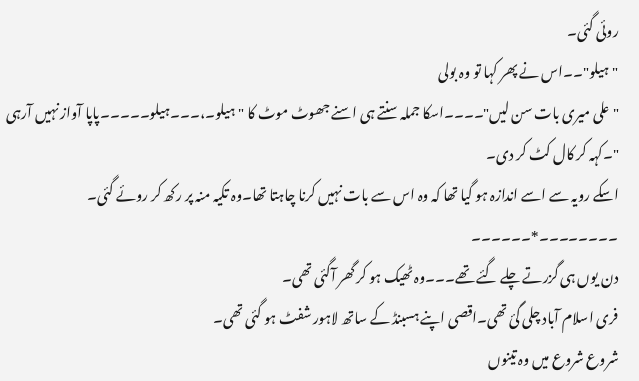روئی گئی۔
"ہیلو"۔۔اس نے پھر کہا تو وہ بولی
"علی میری بات سن لیں"۔۔۔۔اسکا جملہ سنتے ہی اسنے جھوٹ موٹ کا "ہیلو۔،۔۔۔ہیلو۔۔۔۔۔پاپا آواز نہیں آرہی "۔کہہ کر کال کٹ کر دی۔
اسکے رویہ سے اسے اندازہ ہو گیا تھا کہ وہ اس سے بات نہیں کرنا چاہتا تھا۔وہ تکیہ منہ پر رکھ کر روئے گئی۔
۔۔۔۔۔۔۔۔*۔۔۔۔۔۔
دن یوں ہی گزرتے چلے گئے تھے۔۔۔وہ ٹھیک ہو کر گھر آگئی تھی۔
فری اسلام آباد چلی گئ تھی۔اقصی اپنے ہسبنڈ کے ساتھ لاہور شفٹ ہو گئی تھی۔
شروع شروع میں وہ تینوں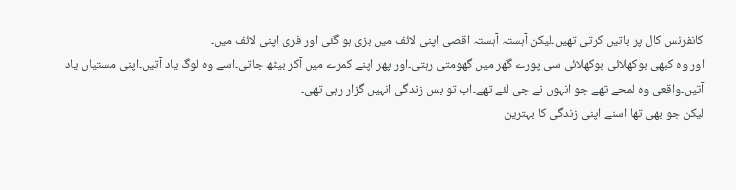کانفرنس کال پر باتیں کرتی تھیں۔لیکن آہستہ آہستہ اقصی اپنی لائف میں بزی ہو گئی اور فری اپنی لائف میں۔
اور وہ کبھی بوکھلائی بوکھلائی سی پورے گھر میں گھومتی رہتی۔اور پھر اپنے کمرے میں آکر بیٹھ جاتی۔اسے وہ لوگ یاد آتیں۔اپنی مستیاں یاد آتیں۔واقعی وہ لمحے تھے جو انہوں نے جی لئے تھے۔اب تو بس زندگی انہیں گزار رہی تھی۔
لیکن جو بھی تھا اسنے اپنی زندگی کا بہترین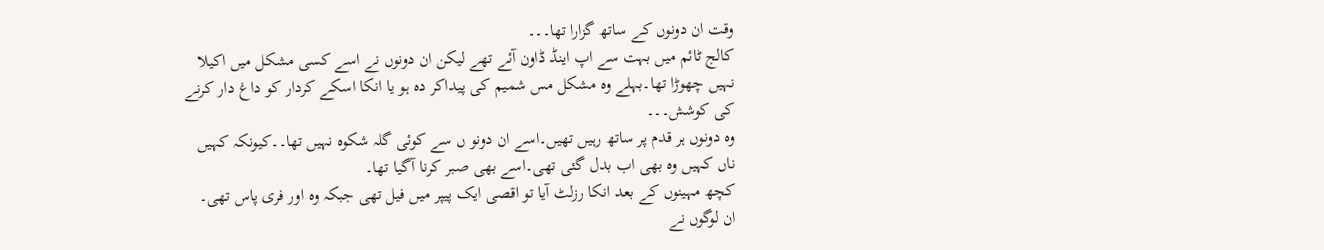وقت ان دونوں کے ساتھ گزارا تھا۔۔۔
کالج ٹائم میں بہت سے اپ اینڈ ڈاون آئے تھے لیکن ان دونوں نے اسے کسی مشکل میں اکیلا نہیں چھوڑا تھا۔بہلے وہ مشکل مس شمیم کی پیداکر دہ ہو یا انکا اسکے کردار کو داغ دار کرنے کی کوشش۔۔۔
وہ دونوں ہر قدم پر ساتھ رہیں تھیں۔اسے ان دونو ں سے کوئی گلہ شکوہ نہیں تھا۔۔کیونکہ کہیں ناں کہیں وہ بھی اب بدل گئی تھی۔اسے بھی صبر کرنا آگیا تھا۔
کچھ مہینوں کے بعد انکا رزلٹ آیا تو اقصی ایک پیپر میں فیل تھی جبکہ وہ اور فری پاس تھی۔
ان لوگوں نے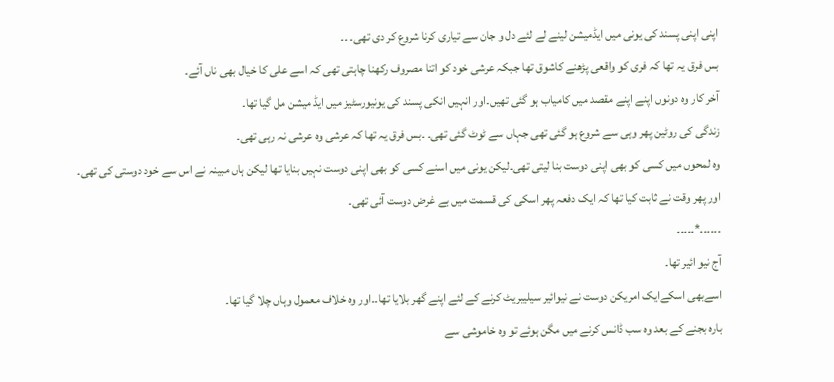اپنی اپنی پسند کی یونی میں ایڈمیشن لینے لے لئے دل و جان سے تیاری کرنا شروع کر دی تھی۔ ۔۔
بس فرق یہ تھا کہ فری کو واقعی پڑھنے کاشوق تھا جبکہ عرشی خود کو اتنا مصروف رکھنا چاہتی تھی کہ اسے علی کا خیال بھی ناں آئے۔
آخر کار وہ دونوں اپنے اپنے مقصد میں کامیاب ہو گئی تھیں۔اور انہیں انکی پسند کی یونیورسٹیز میں ایڈ میشن مل گیا تھا۔
زندگی کی روٹین پھر وہی سے شروع ہو گئی تھی جہاں سے ٹوٹ گئی تھی۔ ۔بس فرق یہ تھا کہ عرشی وہ عرشی نہ رہی تھی۔
وہ لمحوں میں کسی کو بھی اپنی دوست بنا لیتی تھی۔لیکن یونی میں اسنے کسی کو بھی اپنی دوست نہیں بنایا تھا لیکن ہاں مبینہ نے اس سے خود دوستی کی تھی۔
اور پھر وقت نے ثابت کیا تھا کہ ایک دفعہ پھر اسکی کی قسمت میں بے غرض دوست آئی تھی۔
۔۔۔۔۔۔*۔۔۔۔۔
آج نیو ائیر تھا۔
اسےبھی اسکےایک امریکن دوست نے نیوائیر سیلیبریٹ کرنے کے لئے اپنے گھر بلایا تھا۔۔اور وہ خلاف معمول وہاں چلا گیا تھا۔
بارہ بجنے کے بعد وہ سب ڈانس کرنے میں مگن ہوئے تو وہ خاموشی سے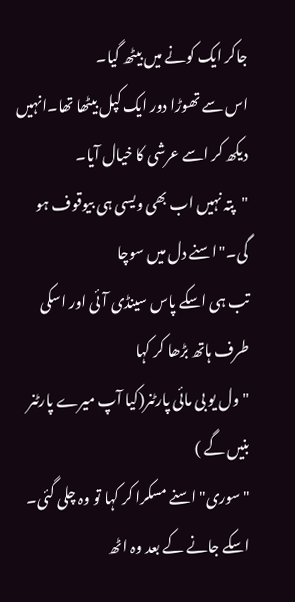جاکر ایک کونے میں بیٹھ گیا۔
اس سے تھوڑا دور ایک کپل بیٹھا تھا۔انہیں دیکھ کر اسے عرشی کا خیال آیا۔
"پتہ نہیں اب بھی ویسی ہی بیوقوف ہو گی۔"اسنے دل میں سوچا
تب ہی اسکے پاس سینڈی آئی اور اسکی طرف ہاتھ بڑھا کر کہا
"ول یو بی مائی پارٹنر(کیا آپ میرے پارٹنر بنیں گے )
"سوری"اسنے مسکرا کر کہا تو وہ چلی گئی۔
اسکے جانے کے بعد وہ اٹھ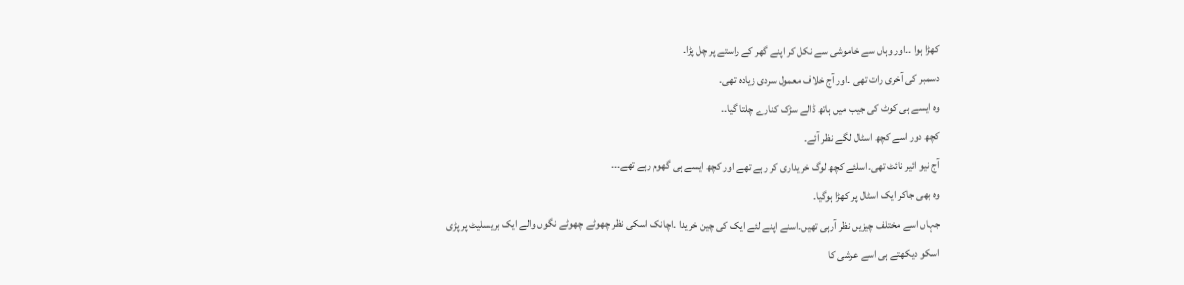کھڑا ہوا ۔۔اور وہاں سے خاموشی سے نکل کر اپنے گھر کے راستے پر چل پڑا۔
دسمبر کی آخری رات تھی ۔اور آج خلاف معمول سردی زیادہ تھی۔
وہ ایسے ہی کوٹ کی جیب میں ہاتھ ڈالے سڑک کنارے چلتا گیا۔۔
کچھ دور اسے کچھ اسٹال لگے نظر آئے۔
آج نیو ائیر نائٹ تھی۔اسلئے کچھ لوگ خریداری کر رہے تھے اور کچھ ایسے ہی گھوم رہے تھے۔۔۔
وہ بھی جاکر ایک اسٹال پر کھڑا ہوگیا۔
جہاں اسے مختلف چیزیں نظر آرہی تھیں۔اسنے اپنے لئے ایک کی چین خریدا ۔اچانک اسکی نظر چھوٹے چھوٹے نگوں والے ایک بریسلیٹ پر پڑی
اسکو دیکھتے ہی اسے عرشی کا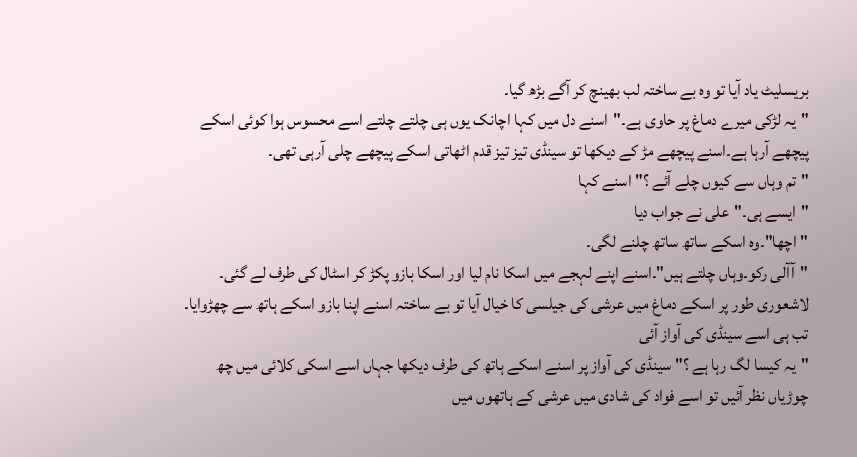بریسلیٹ یاد آیا تو وہ بے ساختہ لب بھینچ کر آگے بڑھ گیا۔
"یہ لڑکی میرے دماغ پر حاوی ہے۔"اسنے دل میں کہا اچانک یوں ہی چلتے چلتے اسے محسوس ہوا کوئی اسکے پیچھے آرہا ہے۔اسنے پیچھے مڑ کے دیکھا تو سینڈی تیز تیز قدم اٹھاتی اسکے پیچھے چلی آرہی تھی۔
"تم وہاں سے کیوں چلے آئے ؟" اسنے کہا
"ایسے ہی۔"علی نے جواب دیا
"اچھا"۔وہ اسکے ساتھ ساتھ چلنے لگی۔
"آآلی رکو۔وہاں چلتے ہیں"۔اسنے اپنے لہجے میں اسکا نام لیا اور اسکا بازو پکڑ کر اسٹال کی طرف لے گئی۔
لاشعوری طور پر اسکے دماغ میں عرشی کی جیلسی کا خیال آیا تو بے ساختہ اسنے اپنا بازو اسکے ہاتھ سے چھڑوایا۔
تب ہی اسے سینڈی کی آواز آئی
"یہ کیسا لگ رہا ہے ؟" سینڈی کی آواز پر اسنے اسکے ہاتھ کی طرف دیکھا جہاں اسے اسکی کلائی میں چھ چوڑیاں نظر آئیں تو اسے فواد کی شادی میں عرشی کے ہاتھوں میں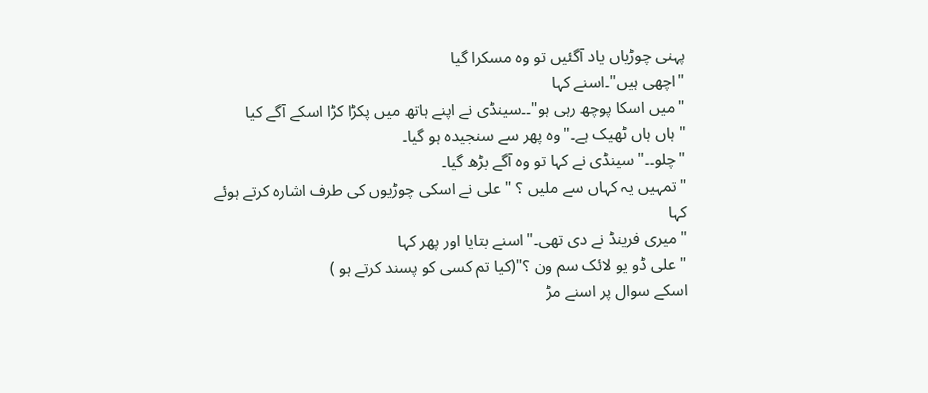پہنی چوڑیاں یاد آگئیں تو وہ مسکرا گیا
"اچھی ہیں"۔اسنے کہا
"میں اسکا پوچھ رہی ہو"۔۔سینڈی نے اپنے ہاتھ میں پکڑا کڑا اسکے آگے کیا
"ہاں ہاں ٹھیک ہے۔"وہ پھر سے سنجیدہ ہو گیا۔
"چلو۔۔"سینڈی نے کہا تو وہ آگے بڑھ گیا۔
"تمہیں یہ کہاں سے ملیں ؟ "علی نے اسکی چوڑیوں کی طرف اشارہ کرتے ہوئے کہا
"میری فرینڈ نے دی تھی۔"اسنے بتایا اور پھر کہا
"علی ڈو یو لائک سم ون ؟"(کیا تم کسی کو پسند کرتے ہو )
اسکے سوال پر اسنے مڑ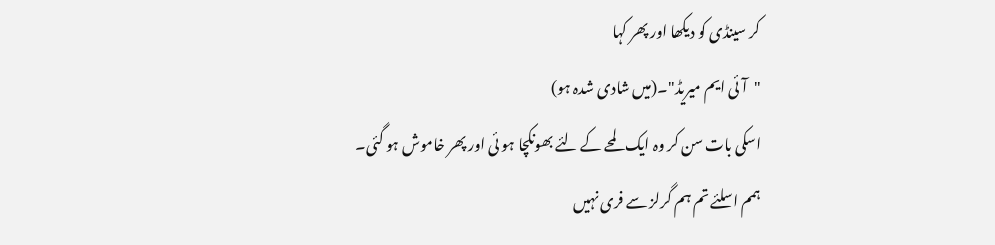کر سینڈی کو دیکھا اور پھر کہا
"آئی ایم میریڈ"۔(میں شادی شدہ ہو)
اسکی بات سن کر وہ ایک لمحے کے لئے بھونکچا ہو ئی اور پھر خاموش ہو گئی۔
ہمم اسلئے تم ہم گرلز سے فری نہیں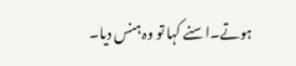ہوتے۔اسنے کہا تو وہ ہنس دیا۔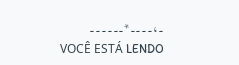۔،۔۔۔۔*۔۔۔۔۔۔
VOCÊ ESTÁ LENDO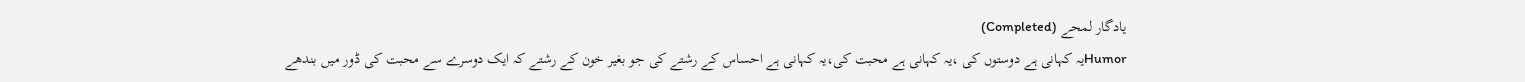یادگار لمحے (Completed)
Humorیہ کہانی ہے دوستوں کی ،یہ کہانی ہے محبت کی،یہ کہانی ہے احساس کے رشتے کی جو بغیر خون کے رشتے کہ ایک دوسرے سے محبت کی ڈور میں بندھے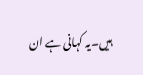ہیں۔یہ کہانی ہے ان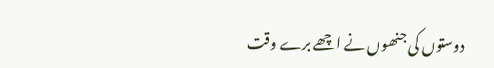دوستوں کی جنھوں نے اچھے برے وقت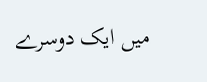میں ایک دوسرے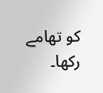کو تھامے رکھا۔